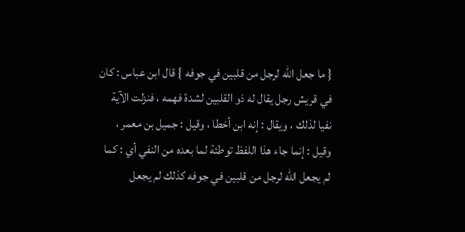{ ما جعل الله لرجل من قلبين في جوفه } قال ابن عباس : كان في قريش رجل يقال له ذو القلبين لشدة فهمه ، فنزلت الآية نفيا لذلك ، ويقال : إنه ابن أخطا ، وقيل : جميل بن معمر ، وقيل : إنما جاء هذا اللفظ توطئة لما بعده من النفي أي : كما لم يجعل الله لرجل من قلبين في جوفه كذلك لم يجعل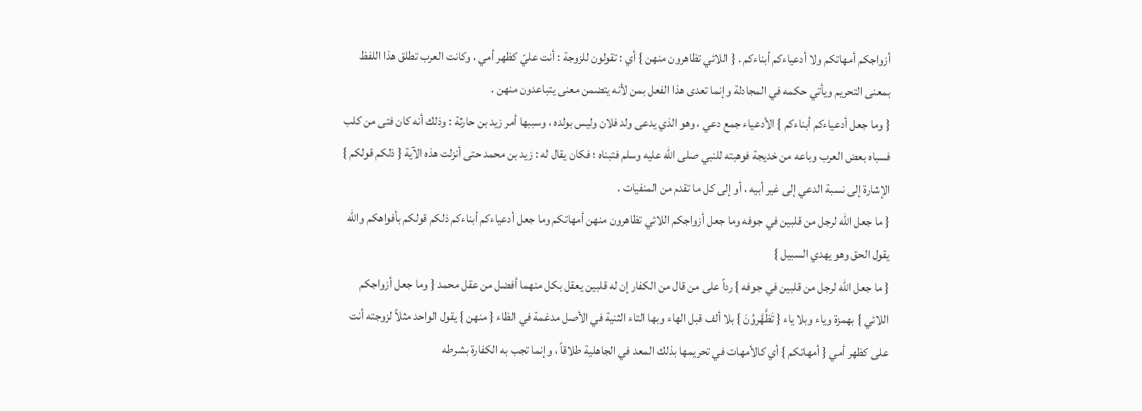أزواجكم أمهاتكم ولا أدعياءكم أبناءكم . { اللائي تظاهرون منهن } أي : تقولون للزوجة : أنت عليّ كظهر أمي ، وكانت العرب تطلق هذا اللفظ بمعنى التحريم ويأتي حكمه في المجادلة وإنما تعدى هذا الفعل بمن لأنه يتضمن معنى يتباعدون منهن .
{ وما جعل أدعياءكم أبناءكم } الأدعياء جمع دعي ، وهو الذي يدعى ولد فلان وليس بولده ، وسببها أمر زيد بن حارثة : وذلك أنه كان فتى من كلب فسباه بعض العرب وباعه من خديجة فوهبته للنبي صلى الله عليه وسلم فتبناه ؛ فكان يقال له : زيد بن محمد حتى أنزلت هذه الآية { ذلكم قولكم } الإشارة إلى نسبة الدعي إلى غير أبيه ، أو إلى كل ما تقدم من المنفيات .
{ ما جعل الله لرجل من قلبين في جوفه وما جعل أزواجكم اللائي تظاهرون منهن أمهاتكم وما جعل أدعياءكم أبناءكم ذلكم قولكم بأفواهكم والله يقول الحق وهو يهدي السبيل }
{ ما جعل الله لرجل من قلبين في جوفه } رداً على من قال من الكفار إن له قلبين يعقل بكل منهما أفضل من عقل محمد { وما جعل أزواجكم اللائي } بهمزة وياء وبلا ياء { تَظَّهَّروُنَ } بلا ألف قبل الهاء وبها التاء الثنية في الأصل مدغمة في الظاء { منهن } يقول الواحد مثلاً لزوجته أنت على كظهر أمي { أمهاتكم } أي كالأمهات في تحريمها بذلك المعد في الجاهلية طلاقاً ، وإنما تجب به الكفارة بشرطه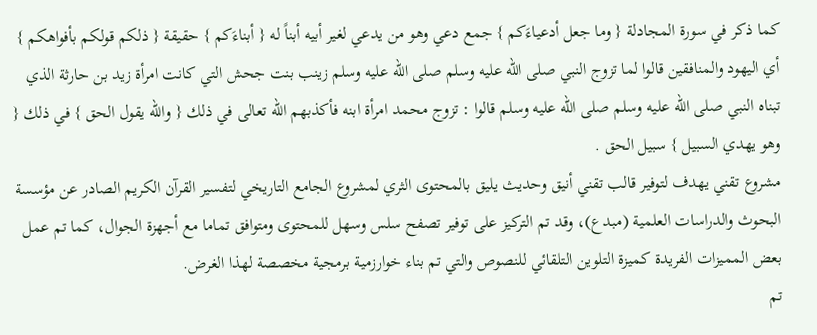كما ذكر في سورة المجادلة { وما جعل أدعياءَكم } جمع دعي وهو من يدعي لغير أبيه أبناً له { أبناءَكم } حقيقة { ذلكم قولكم بأفواهكم } أي اليهود والمنافقين قالوا لما تزوج النبي صلى الله عليه وسلم صلى الله عليه وسلم زينب بنت جحش التي كانت امرأة زيد بن حارثة الذي تبناه النبي صلى الله عليه وسلم صلى الله عليه وسلم قالوا : تزوج محمد امرأة ابنه فأكذبهم الله تعالى في ذلك { والله يقول الحق } في ذلك { وهو يهدي السبيل } سبيل الحق .
مشروع تقني يهدف لتوفير قالب تقني أنيق وحديث يليق بالمحتوى الثري لمشروع الجامع التاريخي لتفسير القرآن الكريم الصادر عن مؤسسة البحوث والدراسات العلمية (مبدع)، وقد تم التركيز على توفير تصفح سلس وسهل للمحتوى ومتوافق تماما مع أجهزة الجوال، كما تم عمل بعض المميزات الفريدة كميزة التلوين التلقائي للنصوص والتي تم بناء خوارزمية برمجية مخصصة لهذا الغرض.
تم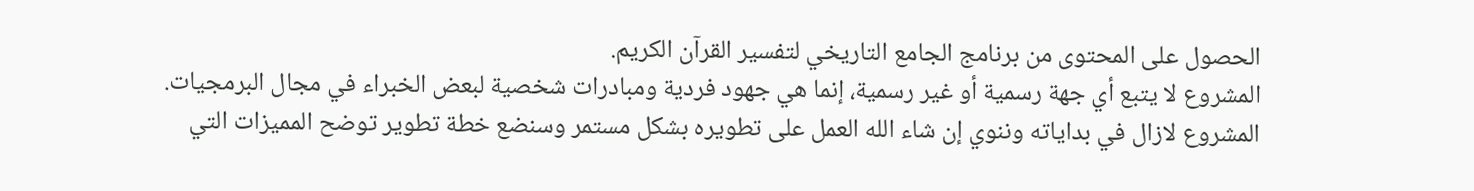الحصول على المحتوى من برنامج الجامع التاريخي لتفسير القرآن الكريم.
المشروع لا يتبع أي جهة رسمية أو غير رسمية، إنما هي جهود فردية ومبادرات شخصية لبعض الخبراء في مجال البرمجيات.
المشروع لازال في بداياته وننوي إن شاء الله العمل على تطويره بشكل مستمر وسنضع خطة تطوير توضح المميزات التي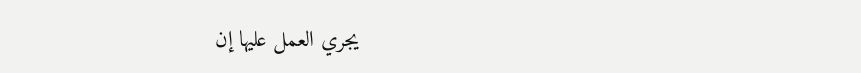يجري العمل عليها إن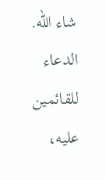شاء الله.
الدعاء للقائمين عليه،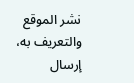نشر الموقع والتعريف به، إرسال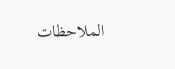الملاحظات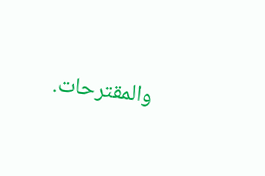والمقترحات.